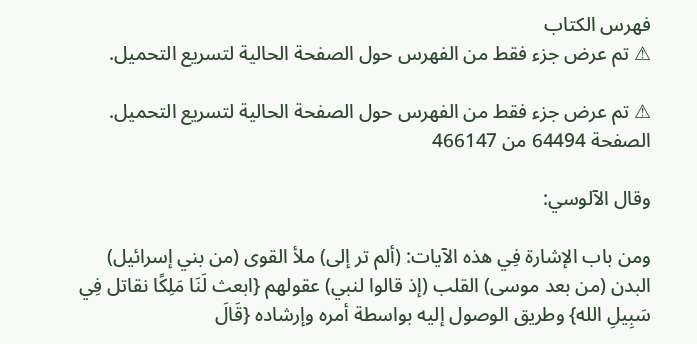فهرس الكتاب
⚠ تم عرض جزء فقط من الفهرس حول الصفحة الحالية لتسريع التحميل.

⚠ تم عرض جزء فقط من الفهرس حول الصفحة الحالية لتسريع التحميل.
الصفحة 64494 من 466147

وقال الآلوسي:

ومن باب الإشارة فِي هذه الآيات: (ألم تر إلى) ملأ القوى (من بني إسرائيل) البدن (من بعد موسى) القلب (إذ قالوا لنبي) عقولهم {ابعث لَنَا مَلِكًا نقاتل فِي سَبِيلِ الله} وطريق الوصول إليه بواسطة أمره وإرشاده {قَالَ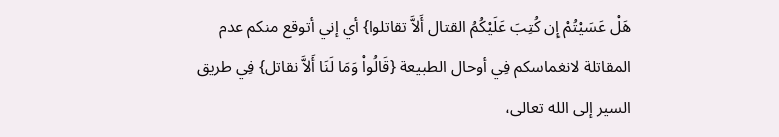هَلْ عَسَيْتُمْ إِن كُتِبَ عَلَيْكُمُ القتال أَلاَّ تقاتلوا} أي إني أتوقع منكم عدم المقاتلة لانغماسكم فِي أوحال الطبيعة {قَالُواْ وَمَا لَنَا أَلاَّ نقاتل} فِي طريق السير إلى الله تعالى،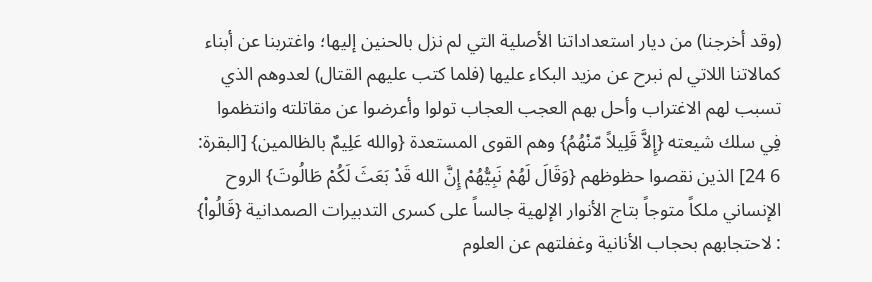(وقد أخرجنا) من ديار استعداداتنا الأصلية التي لم نزل بالحنين إليها؛ واغتربنا عن أبناء كمالاتنا اللاتي لم نبرح عن مزيد البكاء عليها (فلما كتب عليهم القتال) لعدوهم الذي تسبب لهم الاغتراب وأحل بهم العجب العجاب تولوا وأعرضوا عن مقاتلته وانتظموا فِي سلك شيعته {إِلاَّ قَلِيلاً مّنْهُمُ} وهم القوى المستعدة {والله عَلِيمٌ بالظالمين} [البقرة: 6 24] الذين نقصوا حظوظهم {وَقَالَ لَهُمْ نَبِيُّهُمْ إِنَّ الله قَدْ بَعَثَ لَكُمْ طَالُوتَ} الروح الإنساني ملكاً متوجاً بتاج الأنوار الإلهية جالساً على كسرى التدبيرات الصمدانية {قَالُواْ} : لاحتجابهم بحجاب الأنانية وغفلتهم عن العلوم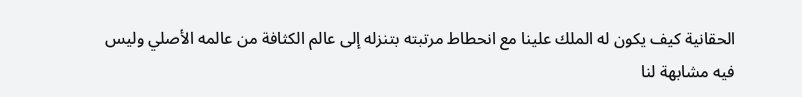الحقانية كيف يكون له الملك علينا مع انحطاط مرتبته بتنزله إلى عالم الكثافة من عالمه الأصلي وليس فيه مشابهة لنا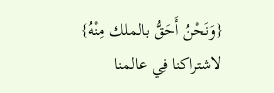{وَنَحْنُ أَحَقُّ بالملك مِنْهُ} لاشتراكنا فِي عالمنا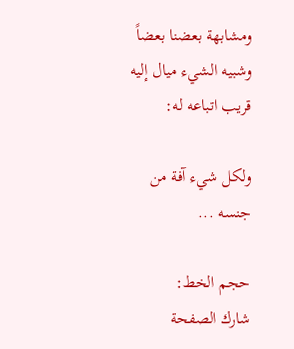ومشابهة بعضنا بعضاً وشبيه الشيء ميال إليه قريب اتباعه له:

ولكل شيء آفة من جنسه ...

حجم الخط:
شارك الصفحة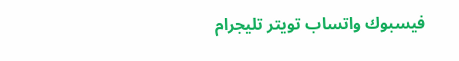فيسبوك واتساب تويتر تليجرام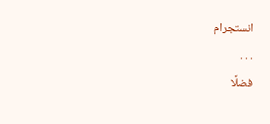انستجرام
. . .
فضلًا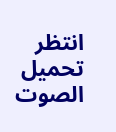انتظر تحميل الصوت